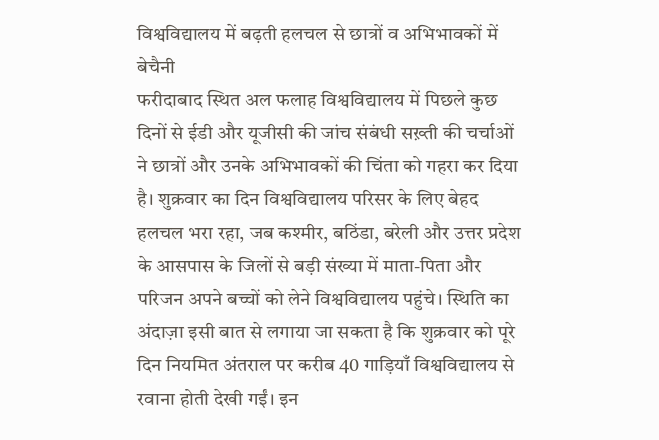विश्वविद्यालय में बढ़ती हलचल से छात्रों व अभिभावकों में बेचैनी
फरीदाबाद स्थित अल फलाह विश्वविद्यालय में पिछले कुछ दिनों से ईडी और यूजीसी की जांच संबंधी सख़्ती की चर्चाओं ने छात्रों और उनके अभिभावकों की चिंता को गहरा कर दिया है। शुक्रवार का दिन विश्वविद्यालय परिसर के लिए बेहद हलचल भरा रहा, जब कश्मीर, बठिंडा, बरेली और उत्तर प्रदेश के आसपास के जिलों से बड़ी संख्या में माता-पिता और परिजन अपने बच्चों को लेने विश्वविद्यालय पहुंचे। स्थिति का अंदाज़ा इसी बात से लगाया जा सकता है कि शुक्रवार को पूरे दिन नियमित अंतराल पर करीब 40 गाड़ियाँ विश्वविद्यालय से रवाना होती देखी गईं। इन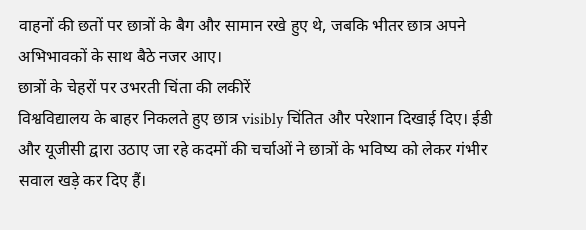वाहनों की छतों पर छात्रों के बैग और सामान रखे हुए थे, जबकि भीतर छात्र अपने अभिभावकों के साथ बैठे नजर आए।
छात्रों के चेहरों पर उभरती चिंता की लकीरें
विश्वविद्यालय के बाहर निकलते हुए छात्र visibly चिंतित और परेशान दिखाई दिए। ईडी और यूजीसी द्वारा उठाए जा रहे कदमों की चर्चाओं ने छात्रों के भविष्य को लेकर गंभीर सवाल खड़े कर दिए हैं।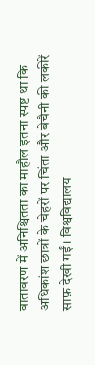वातावरण में अनिश्चितता का माहौल इतना स्पष्ट था कि अधिकांश छात्रों के चेहरों पर चिंता और बेचैनी की लकीरें साफ़ देखी गईं। विश्वविद्यालय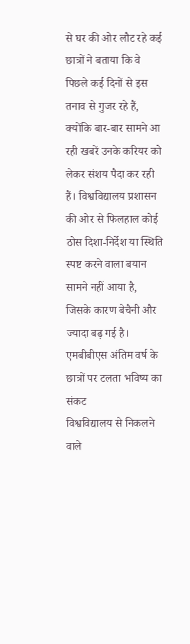से घर की ओर लौट रहे कई छात्रों ने बताया कि वे पिछले कई दिनों से इस तनाव से गुजर रहे हैं, क्योंकि बार-बार सामने आ रही खबरें उनके करियर को लेकर संशय पैदा कर रही हैं। विश्वविद्यालय प्रशासन की ओर से फिलहाल कोई ठोस दिशा-निर्देश या स्थिति स्पष्ट करने वाला बयान सामने नहीं आया है, जिसके कारण बेचैनी और ज्यादा बढ़ गई है।
एमबीबीएस अंतिम वर्ष के छात्रों पर टलता भविष्य का संकट
विश्वविद्यालय से निकलने वाले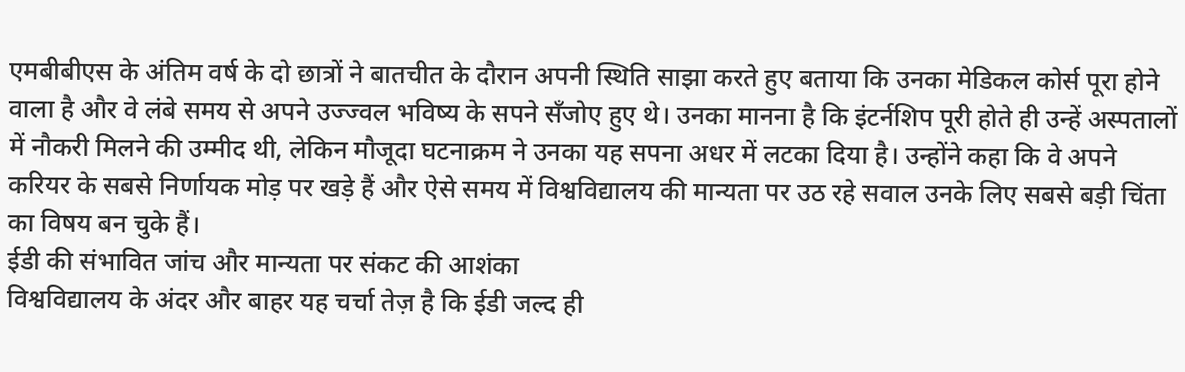एमबीबीएस के अंतिम वर्ष के दो छात्रों ने बातचीत के दौरान अपनी स्थिति साझा करते हुए बताया कि उनका मेडिकल कोर्स पूरा होने वाला है और वे लंबे समय से अपने उज्ज्वल भविष्य के सपने सँजोए हुए थे। उनका मानना है कि इंटर्नशिप पूरी होते ही उन्हें अस्पतालों में नौकरी मिलने की उम्मीद थी, लेकिन मौजूदा घटनाक्रम ने उनका यह सपना अधर में लटका दिया है। उन्होंने कहा कि वे अपने करियर के सबसे निर्णायक मोड़ पर खड़े हैं और ऐसे समय में विश्वविद्यालय की मान्यता पर उठ रहे सवाल उनके लिए सबसे बड़ी चिंता का विषय बन चुके हैं।
ईडी की संभावित जांच और मान्यता पर संकट की आशंका
विश्वविद्यालय के अंदर और बाहर यह चर्चा तेज़ है कि ईडी जल्द ही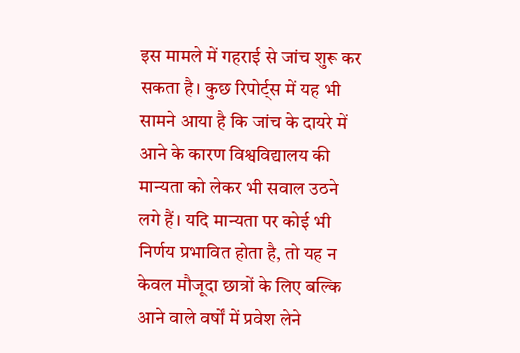इस मामले में गहराई से जांच शुरू कर सकता है। कुछ रिपोर्ट्स में यह भी सामने आया है कि जांच के दायरे में आने के कारण विश्वविद्यालय की मान्यता को लेकर भी सवाल उठने लगे हैं। यदि मान्यता पर कोई भी निर्णय प्रभावित होता है, तो यह न केवल मौजूदा छात्रों के लिए बल्कि आने वाले वर्षों में प्रवेश लेने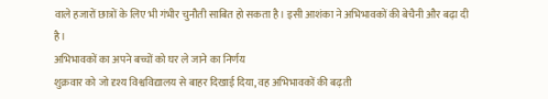वाले हजारों छात्रों के लिए भी गंभीर चुनौती साबित हो सकता है। इसी आशंका ने अभिभावकों की बेचैनी और बढ़ा दी है।
अभिभावकों का अपने बच्चों को घर ले जाने का निर्णय
शुक्रवार को जो दृश्य विश्वविद्यालय से बाहर दिखाई दिया, वह अभिभावकों की बढ़ती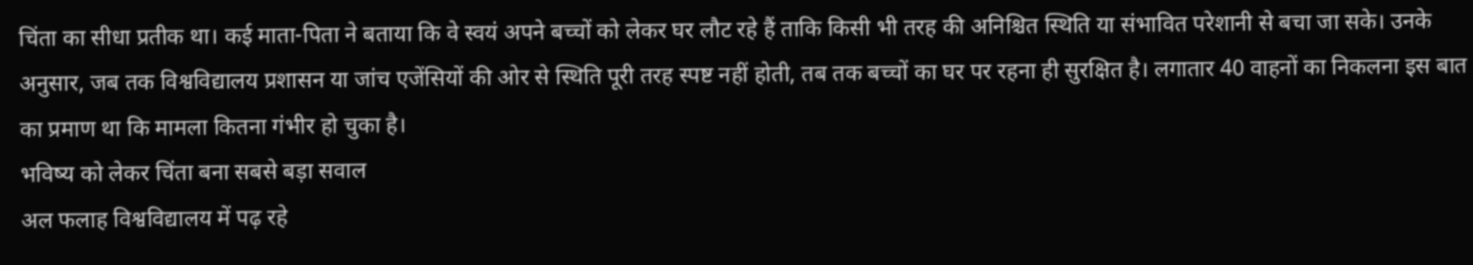चिंता का सीधा प्रतीक था। कई माता-पिता ने बताया कि वे स्वयं अपने बच्चों को लेकर घर लौट रहे हैं ताकि किसी भी तरह की अनिश्चित स्थिति या संभावित परेशानी से बचा जा सके। उनके अनुसार, जब तक विश्वविद्यालय प्रशासन या जांच एजेंसियों की ओर से स्थिति पूरी तरह स्पष्ट नहीं होती, तब तक बच्चों का घर पर रहना ही सुरक्षित है। लगातार 40 वाहनों का निकलना इस बात का प्रमाण था कि मामला कितना गंभीर हो चुका है।
भविष्य को लेकर चिंता बना सबसे बड़ा सवाल
अल फलाह विश्वविद्यालय में पढ़ रहे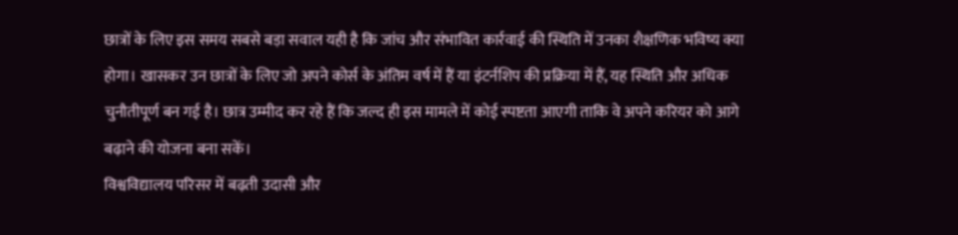छात्रों के लिए इस समय सबसे बड़ा सवाल यही है कि जांच और संभावित कार्रवाई की स्थिति में उनका शैक्षणिक भविष्य क्या होगा। खासकर उन छात्रों के लिए जो अपने कोर्स के अंतिम वर्ष में हैं या इंटर्नशिप की प्रक्रिया में हैं, यह स्थिति और अधिक चुनौतीपूर्ण बन गई है। छात्र उम्मीद कर रहे हैं कि जल्द ही इस मामले में कोई स्पष्टता आएगी ताकि वे अपने करियर को आगे बढ़ाने की योजना बना सकें।
विश्वविद्यालय परिसर में बढ़ती उदासी और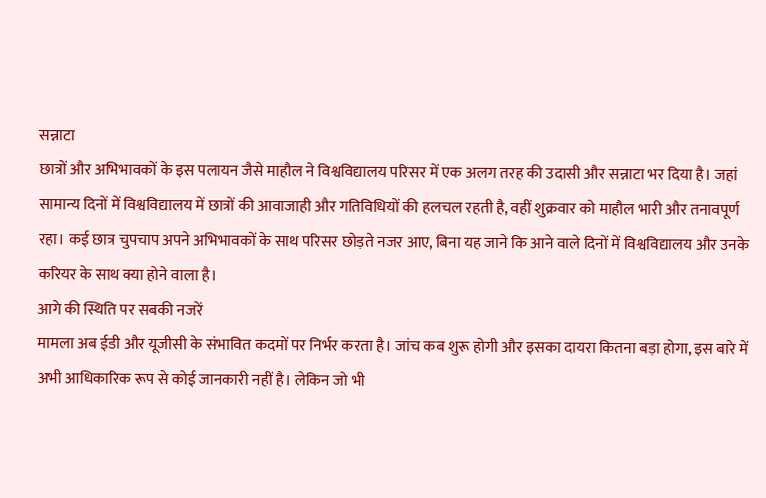सन्नाटा
छात्रों और अभिभावकों के इस पलायन जैसे माहौल ने विश्वविद्यालय परिसर में एक अलग तरह की उदासी और सन्नाटा भर दिया है। जहां सामान्य दिनों में विश्वविद्यालय में छात्रों की आवाजाही और गतिविधियों की हलचल रहती है, वहीं शुक्रवार को माहौल भारी और तनावपूर्ण रहा। कई छात्र चुपचाप अपने अभिभावकों के साथ परिसर छोड़ते नजर आए, बिना यह जाने कि आने वाले दिनों में विश्वविद्यालय और उनके करियर के साथ क्या होने वाला है।
आगे की स्थिति पर सबकी नजरें
मामला अब ईडी और यूजीसी के संभावित कदमों पर निर्भर करता है। जांच कब शुरू होगी और इसका दायरा कितना बड़ा होगा, इस बारे में अभी आधिकारिक रूप से कोई जानकारी नहीं है। लेकिन जो भी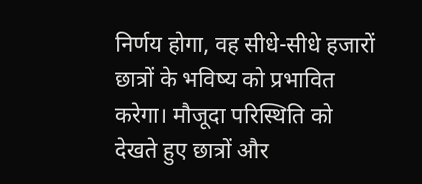निर्णय होगा, वह सीधे-सीधे हजारों छात्रों के भविष्य को प्रभावित करेगा। मौजूदा परिस्थिति को देखते हुए छात्रों और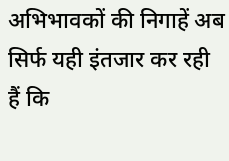अभिभावकों की निगाहें अब सिर्फ यही इंतजार कर रही हैं कि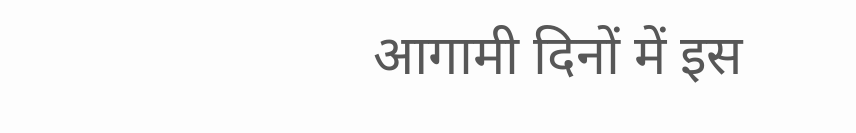आगामी दिनों में इस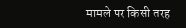मामले पर किसी तरह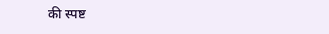की स्पष्ट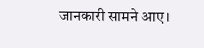जानकारी सामने आए।